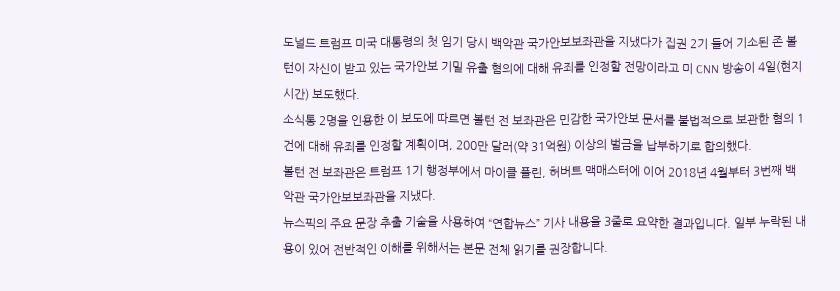도널드 트럼프 미국 대통령의 첫 임기 당시 백악관 국가안보보좌관을 지냈다가 집권 2기 들어 기소된 존 볼턴이 자신이 받고 있는 국가안보 기밀 유출 혐의에 대해 유죄를 인정할 전망이라고 미 CNN 방송이 4일(현지시간) 보도했다.
소식통 2명을 인용한 이 보도에 따르면 볼턴 전 보좌관은 민감한 국가안보 문서를 불법적으로 보관한 혐의 1건에 대해 유죄를 인정할 계획이며, 200만 달러(약 31억원) 이상의 벌금을 납부하기로 합의했다.
볼턴 전 보좌관은 트럼프 1기 행정부에서 마이클 플린, 허버트 맥매스터에 이어 2018년 4월부터 3번째 백악관 국가안보보좌관을 지냈다.
뉴스픽의 주요 문장 추출 기술을 사용하여 “연합뉴스” 기사 내용을 3줄로 요약한 결과입니다. 일부 누락된 내용이 있어 전반적인 이해를 위해서는 본문 전체 읽기를 권장합니다.